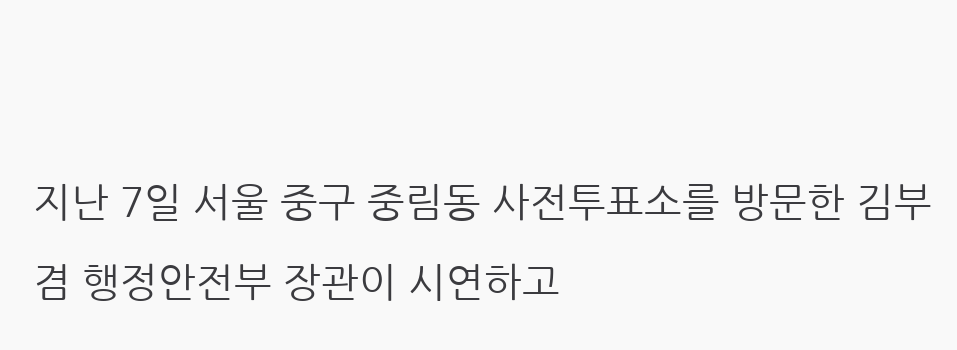지난 7일 서울 중구 중림동 사전투표소를 방문한 김부겸 행정안전부 장관이 시연하고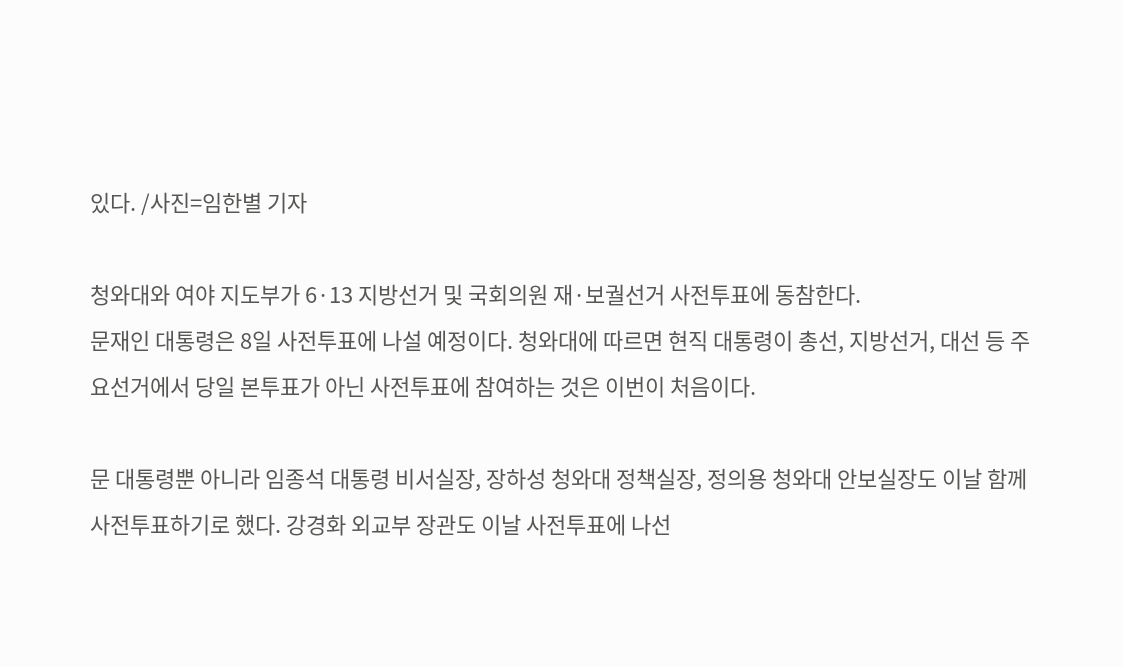있다. /사진=임한별 기자

청와대와 여야 지도부가 6·13 지방선거 및 국회의원 재·보궐선거 사전투표에 동참한다.
문재인 대통령은 8일 사전투표에 나설 예정이다. 청와대에 따르면 현직 대통령이 총선, 지방선거, 대선 등 주요선거에서 당일 본투표가 아닌 사전투표에 참여하는 것은 이번이 처음이다.

문 대통령뿐 아니라 임종석 대통령 비서실장, 장하성 청와대 정책실장, 정의용 청와대 안보실장도 이날 함께 사전투표하기로 했다. 강경화 외교부 장관도 이날 사전투표에 나선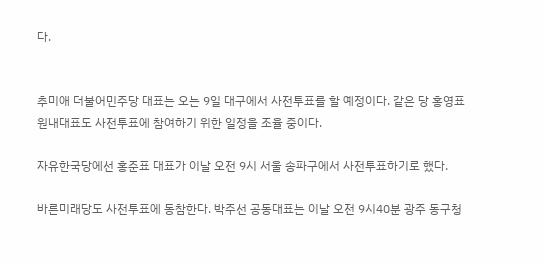다.


추미애 더불어민주당 대표는 오는 9일 대구에서 사전투표를 할 예정이다. 같은 당 홍영표 원내대표도 사전투표에 참여하기 위한 일정을 조율 중이다.

자유한국당에선 홍준표 대표가 이날 오전 9시 서울 송파구에서 사전투표하기로 했다.

바른미래당도 사전투표에 동참한다. 박주선 공동대표는 이날 오전 9시40분 광주 동구청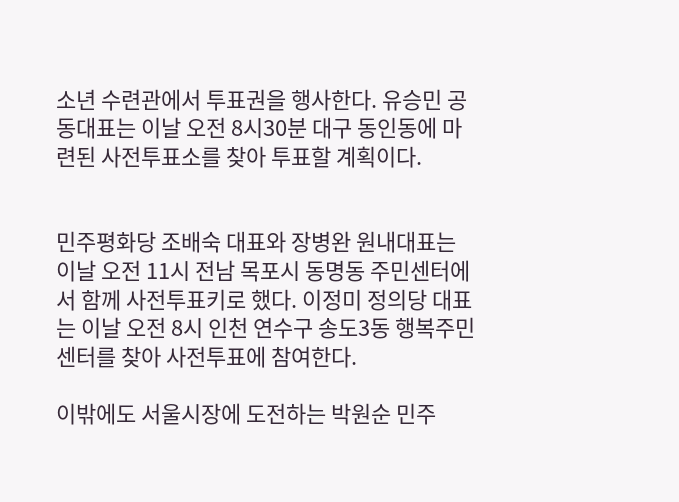소년 수련관에서 투표권을 행사한다. 유승민 공동대표는 이날 오전 8시30분 대구 동인동에 마련된 사전투표소를 찾아 투표할 계획이다.


민주평화당 조배숙 대표와 장병완 원내대표는 이날 오전 11시 전남 목포시 동명동 주민센터에서 함께 사전투표키로 했다. 이정미 정의당 대표는 이날 오전 8시 인천 연수구 송도3동 행복주민센터를 찾아 사전투표에 참여한다.

이밖에도 서울시장에 도전하는 박원순 민주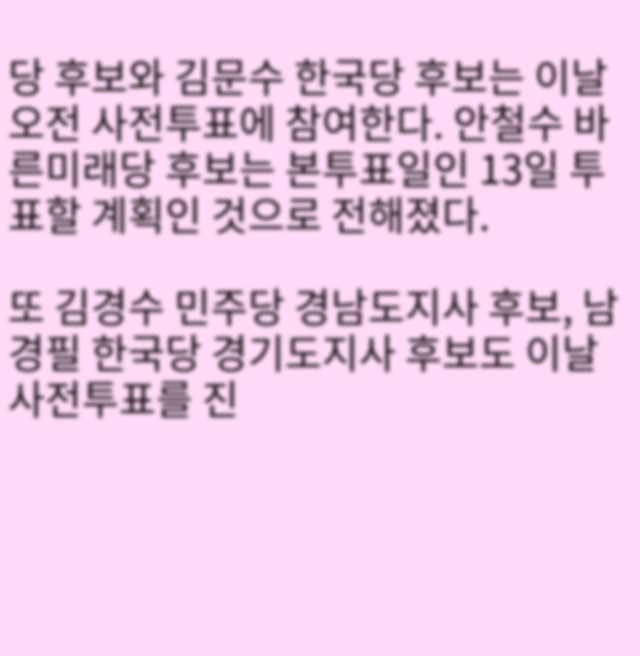당 후보와 김문수 한국당 후보는 이날 오전 사전투표에 참여한다. 안철수 바른미래당 후보는 본투표일인 13일 투표할 계획인 것으로 전해졌다.

또 김경수 민주당 경남도지사 후보, 남경필 한국당 경기도지사 후보도 이날 사전투표를 진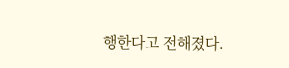행한다고 전해졌다.